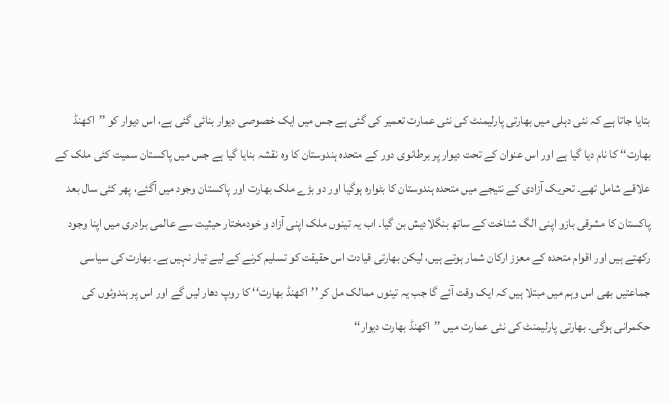بتایا جاتا ہے کہ نئی دہلی میں بھارتی پارلیمنٹ کی نئی عمارت تعمیر کی گئی ہے جس میں ایک خصوصی دیوار بنائی گئی ہے، اس دیوار کو ’’اکھنڈ بھارت‘‘ کا نام دیا گیا ہے اور اس عنوان کے تحت دیوار پر برطانوی دور کے متحدہ ہندوستان کا وہ نقشہ بنایا گیا ہے جس میں پاکستان سمیت کئی ملک کے علاقے شامل تھے۔ تحریک آزادی کے نتیجے میں متحدہ ہندوستان کا بٹوارہ ہوگیا اور دو بڑے ملک بھارت اور پاکستان وجود میں آگئے، پھر کئی سال بعد پاکستان کا مشرقی بازو اپنی الگ شناخت کے ساتھ بنگلادیش بن گیا۔ اب یہ تینوں ملک اپنی آزاد و خودمختار حیثیت سے عالمی برادری میں اپنا وجود رکھتے ہیں اور اقوام متحدہ کے معزز ارکان شمار ہوتے ہیں، لیکن بھارتی قیادت اس حقیقت کو تسلیم کرنے کے لیے تیار نہیں ہے۔ بھارت کی سیاسی جماعتیں بھی اس وہم میں مبتلا ہیں کہ ایک وقت آئے گا جب یہ تینوں ممالک مل کر ’’اکھنڈ بھارت‘‘ کا روپ دھار لیں گے اور اس پر ہندوئوں کی حکمرانی ہوگی۔ بھارتی پارلیمنٹ کی نئی عمارت میں ’’اکھنڈ بھارت دیوار‘‘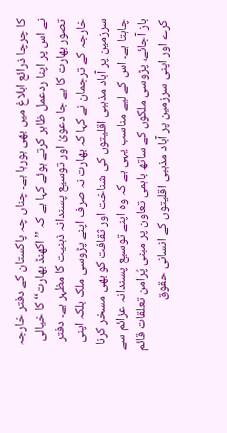کا چرچا ذرائع ابلاغ میں بھی ہورہا ہے۔ چناں چہ پاکستان کے دفتر خارجہ نے اس پر اپنا ردعمل ظاہر کرتے ہوئے کہا ہے کہ ’’اکھنڈ بھارت‘‘ کا خیالی تصور بھارت کا بے جا دعویٰ اور توسیع پسندانہ ذہنیت کا مظہر ہے۔ دفتر خارجہ کے ترجمان نے کہا کہ بھارت نہ صرف اپنے پڑوسی ملک بلکہ اپنی سرزمین پر آباد مذہبی اقلیتوں کی شناخت اور ثقافت کو بھی مسخر کرنا چاہتا ہے۔ اس کے لیے مناسب یہی ہے کہ وہ اپنے توسیع پسندانہ عزائم سے باز آجائے، پڑوسی ملکوں کے ساتھ باہمی تعاون پر مبنی پُرامن تعلقات قائم کرے اور اپنی سرزمین پر آباد مذہبی اقلیتوں کے انسانی حقوق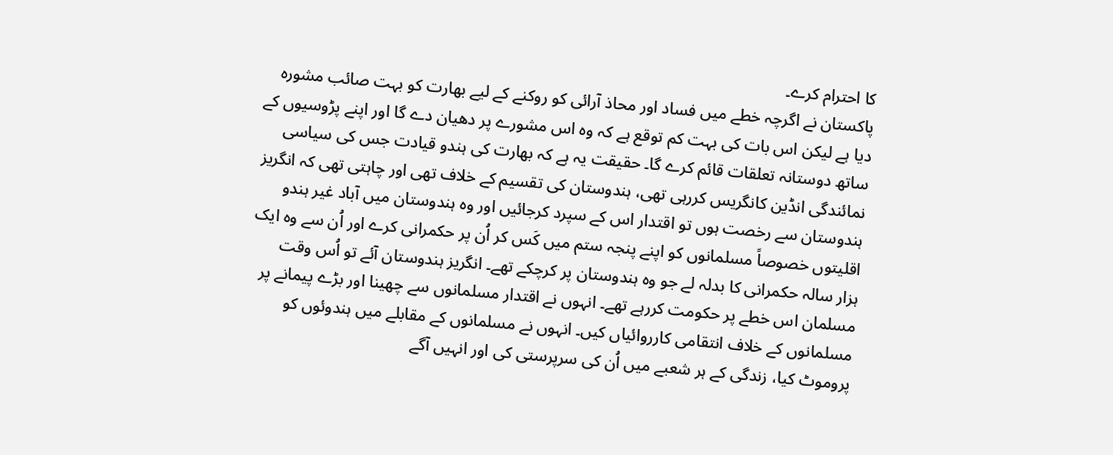کا احترام کرے۔
پاکستان نے اگرچہ خطے میں فساد اور محاذ آرائی کو روکنے کے لیے بھارت کو بہت صائب مشورہ دیا ہے لیکن اس بات کی بہت کم توقع ہے کہ وہ اس مشورے پر دھیان دے گا اور اپنے پڑوسیوں کے ساتھ دوستانہ تعلقات قائم کرے گا۔ حقیقت یہ ہے کہ بھارت کی ہندو قیادت جس کی سیاسی نمائندگی انڈین کانگریس کررہی تھی، ہندوستان کی تقسیم کے خلاف تھی اور چاہتی تھی کہ انگریز ہندوستان سے رخصت ہوں تو اقتدار اس کے سپرد کرجائیں اور وہ ہندوستان میں آباد غیر ہندو اقلیتوں خصوصاً مسلمانوں کو اپنے پنجہ ستم میں کَس کر اُن پر حکمرانی کرے اور اُن سے وہ ایک ہزار سالہ حکمرانی کا بدلہ لے جو وہ ہندوستان پر کرچکے تھے۔ انگریز ہندوستان آئے تو اُس وقت مسلمان اس خطے پر حکومت کررہے تھے۔ انہوں نے اقتدار مسلمانوں سے چھینا اور بڑے پیمانے پر مسلمانوں کے خلاف انتقامی کارروائیاں کیں۔ انہوں نے مسلمانوں کے مقابلے میں ہندوئوں کو پروموٹ کیا، زندگی کے ہر شعبے میں اُن کی سرپرستی کی اور انہیں آگے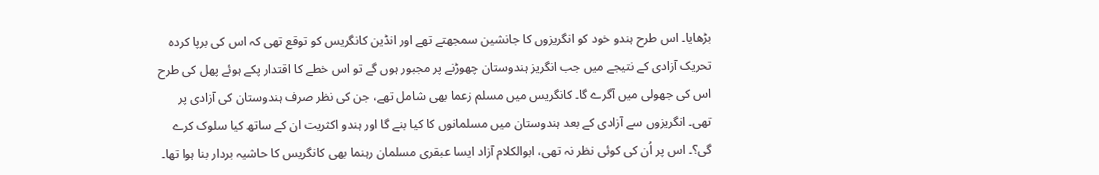بڑھایا۔ اس طرح ہندو خود کو انگریزوں کا جانشین سمجھتے تھے اور انڈین کانگریس کو توقع تھی کہ اس کی برپا کردہ تحریک آزادی کے نتیجے میں جب انگریز ہندوستان چھوڑنے پر مجبور ہوں گے تو اس خطے کا اقتدار پکے ہوئے پھل کی طرح اس کی جھولی میں آگرے گا۔ کانگریس میں مسلم زعما بھی شامل تھے، جن کی نظر صرف ہندوستان کی آزادی پر تھی۔ انگریزوں سے آزادی کے بعد ہندوستان میں مسلمانوں کا کیا بنے گا اور ہندو اکثریت ان کے ساتھ کیا سلوک کرے گی؟۔ اس پر اُن کی کوئی نظر نہ تھی، ابوالکلام آزاد ایسا عبقری مسلمان رہنما بھی کانگریس کا حاشیہ بردار بنا ہوا تھا۔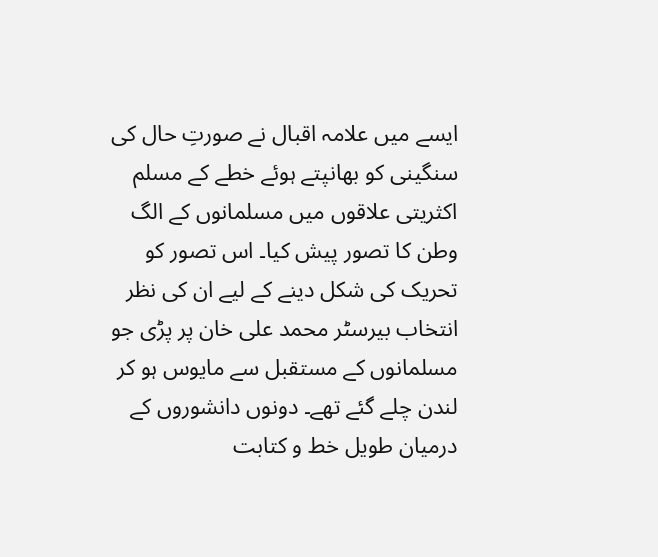ایسے میں علامہ اقبال نے صورتِ حال کی سنگینی کو بھانپتے ہوئے خطے کے مسلم اکثریتی علاقوں میں مسلمانوں کے الگ وطن کا تصور پیش کیا۔ اس تصور کو تحریک کی شکل دینے کے لیے ان کی نظر انتخاب بیرسٹر محمد علی خان پر پڑی جو مسلمانوں کے مستقبل سے مایوس ہو کر لندن چلے گئے تھے۔ دونوں دانشوروں کے درمیان طویل خط و کتابت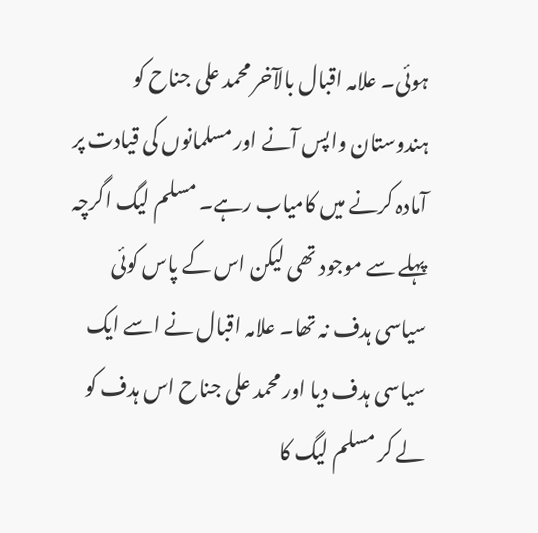ہوئی۔ علامہ اقبال بالآخر محمد علی جناح کو ہندوستان واپس آنے اور مسلمانوں کی قیادت پر آمادہ کرنے میں کامیاب رہے۔ مسلم لیگ اگرچہ پہلے سے موجود تھی لیکن اس کے پاس کوئی سیاسی ہدف نہ تھا۔ علامہ اقبال نے اسے ایک سیاسی ہدف دیا اور محمد علی جناح اس ہدف کو لے کر مسلم لیگ کا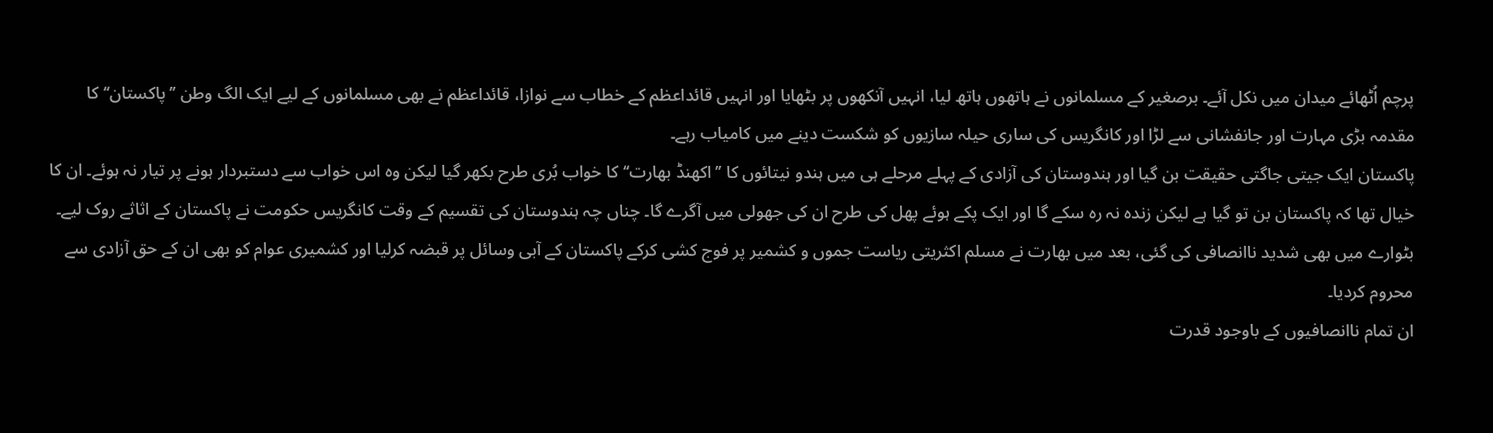پرچم اُٹھائے میدان میں نکل آئے۔ برصغیر کے مسلمانوں نے ہاتھوں ہاتھ لیا، انہیں آنکھوں پر بٹھایا اور انہیں قائداعظم کے خطاب سے نوازا، قائداعظم نے بھی مسلمانوں کے لیے ایک الگ وطن ’’پاکستان‘‘ کا مقدمہ بڑی مہارت اور جانفشانی سے لڑا اور کانگریس کی ساری حیلہ سازیوں کو شکست دینے میں کامیاب رہے۔
پاکستان ایک جیتی جاگتی حقیقت بن گیا اور ہندوستان کی آزادی کے پہلے مرحلے ہی میں ہندو نیتائوں کا ’’اکھنڈ بھارت‘‘ کا خواب بُری طرح بکھر گیا لیکن وہ اس خواب سے دستبردار ہونے پر تیار نہ ہوئے۔ ان کا خیال تھا کہ پاکستان بن تو گیا ہے لیکن زندہ نہ رہ سکے گا اور ایک پکے ہوئے پھل کی طرح ان کی جھولی میں آگرے گا۔ چناں چہ ہندوستان کی تقسیم کے وقت کانگریس حکومت نے پاکستان کے اثاثے روک لیے۔ بٹوارے میں بھی شدید ناانصافی کی گئی، بعد میں بھارت نے مسلم اکثریتی ریاست جموں و کشمیر پر فوج کشی کرکے پاکستان کے آبی وسائل پر قبضہ کرلیا اور کشمیری عوام کو بھی ان کے حق آزادی سے محروم کردیا۔
ان تمام ناانصافیوں کے باوجود قدرت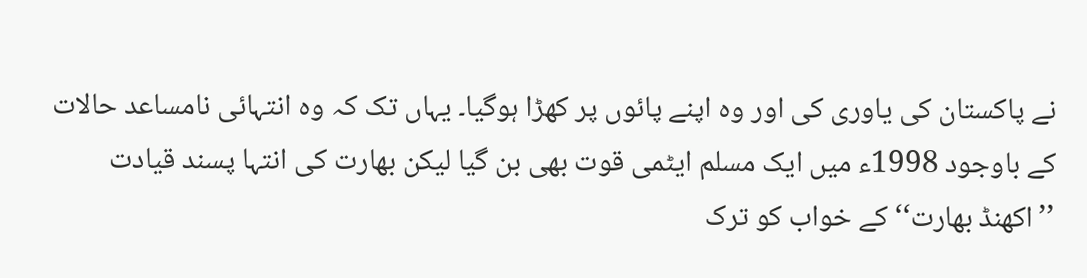نے پاکستان کی یاوری کی اور وہ اپنے پائوں پر کھڑا ہوگیا۔ یہاں تک کہ وہ انتہائی نامساعد حالات کے باوجود 1998ء میں ایک مسلم ایٹمی قوت بھی بن گیا لیکن بھارت کی انتہا پسند قیادت ’’اکھنڈ بھارت‘‘ کے خواب کو ترک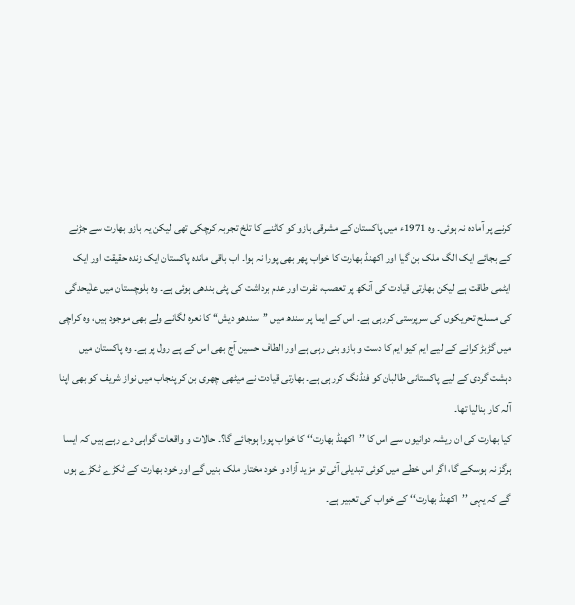کرنے پر آمادہ نہ ہوئی۔ وہ 1971ء میں پاکستان کے مشرقی بازو کو کاٹنے کا تلخ تجربہ کرچکی تھی لیکن یہ بازو بھارت سے جڑنے کے بجائے ایک الگ ملک بن گیا اور اکھنڈ بھارت کا خواب پھر بھی پورا نہ ہوا۔ اب باقی ماندہ پاکستان ایک زندہ حقیقت اور ایک ایٹمی طاقت ہے لیکن بھارتی قیادت کی آنکھ پر تعصب، نفرت اور عدم برداشت کی پٹی بندھی ہوئی ہے۔ وہ بلوچستان میں علٰیحدگی کی مسلح تحریکوں کی سرپرستی کررہی ہے۔ اس کے ایما پر سندھ میں ’’سندھو دیش‘‘ کا نعرہ لگانے ولے بھی موجود ہیں، وہ کراچی میں گڑبڑ کرانے کے لیے ایم کیو ایم کا دست و بازو بنی رہی ہے اور الطاف حسین آج بھی اس کے پے رول پر ہے۔ وہ پاکستان میں دہشت گردی کے لیے پاکستانی طالبان کو فنڈنگ کررہی ہے۔ بھارتی قیادت نے میٹھی چھری بن کر پنجاب میں نواز شریف کو بھی اپنا آلہ کار بنالیا تھا۔
کیا بھارت کی ان ریشہ دوانیوں سے اس کا ’’اکھنڈ بھارت‘‘ کا خواب پورا ہوجائے گا؟۔ حالات و واقعات گواہی دے رہے ہیں کہ ایسا ہرگز نہ ہوسکے گا، اگر اس خطے میں کوئی تبدیلی آئی تو مزید آزاد و خود مختار ملک بنیں گے اور خود بھارت کے ٹکڑے ٹکڑے ہوں گے کہ یہی ’’اکھنڈ بھارت‘‘ کے خواب کی تعبیر ہے۔